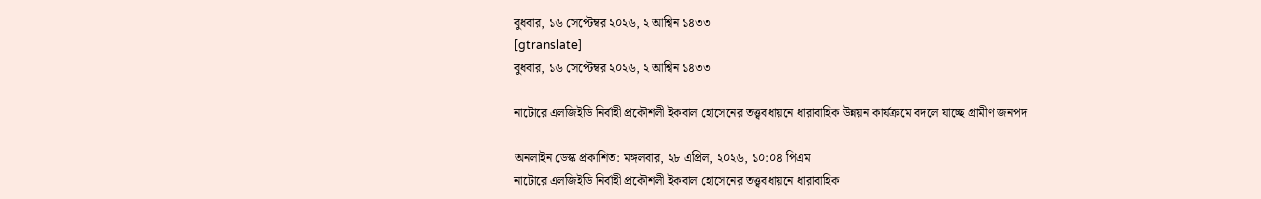বুধবার, ১৬ সেপ্টেম্বর ২০২৬, ২ আশ্বিন ১৪৩৩
[gtranslate]
বুধবার, ১৬ সেপ্টেম্বর ২০২৬, ২ আশ্বিন ১৪৩৩

নাটোরে এলজিইডি নির্বাহী প্রকৌশলী ইকবাল হোসেনের তত্ত্ববধায়নে ধারাবাহিক উন্নয়ন কার্যক্রমে বদলে যাচ্ছে গ্রামীণ জনপদ

অনলাইন ডেস্ক প্রকাশিত: মঙ্গলবার, ২৮ এপ্রিল, ২০২৬, ১০:০৪ পিএম
নাটোরে এলজিইডি নির্বাহী প্রকৌশলী ইকবাল হোসেনের তত্ত্ববধায়নে ধারাবাহিক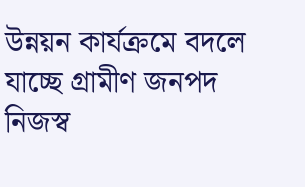উন্নয়ন কার্যক্রমে বদলে যাচ্ছে গ্রামীণ জনপদ
নিজস্ব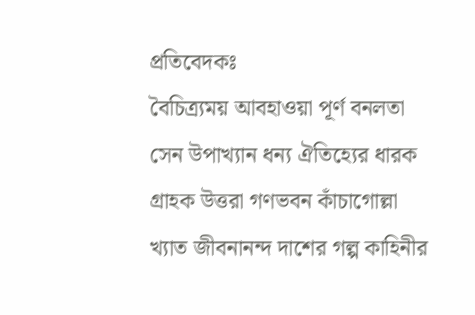প্রতিবেদকঃ
বৈচিত্র্যময় আবহাওয়া পূর্ণ বনলতা সেন উপাখ্যান ধন্য ঐতিহ্যের ধারক গ্রাহক উত্তরা গণভবন কাঁচাগোল্লা খ্যাত জীবনানন্দ দাশের গল্প কাহিনীর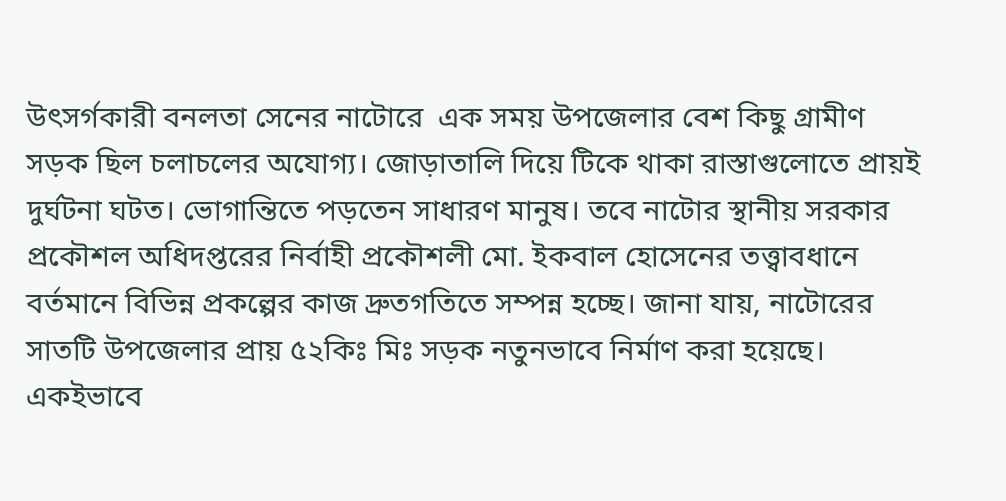উৎসর্গকারী বনলতা সেনের নাটোরে  এক সময় উপজেলার বেশ কিছু গ্রামীণ সড়ক ছিল চলাচলের অযোগ্য। জোড়াতালি দিয়ে টিকে থাকা রাস্তাগুলোতে প্রায়ই দুর্ঘটনা ঘটত। ভোগান্তিতে পড়তেন সাধারণ মানুষ। তবে নাটোর স্থানীয় সরকার প্রকৌশল অধিদপ্তরের নির্বাহী প্রকৌশলী মো. ইকবাল হোসেনের তত্ত্বাবধানে বর্তমানে বিভিন্ন প্রকল্পের কাজ দ্রুতগতিতে সম্পন্ন হচ্ছে। জানা যায়, নাটোরের সাতটি উপজেলার প্রায় ৫২কিঃ মিঃ সড়ক নতুনভাবে নির্মাণ করা হয়েছে। একইভাবে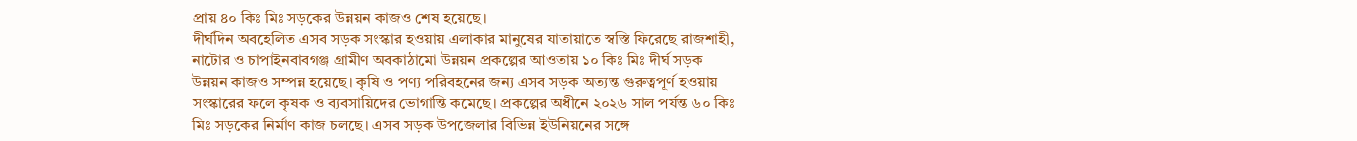প্রায় ৪০ কিঃ মিঃ সড়কের উন্নয়ন কাজও শেষ হয়েছে।
দীর্ঘদিন অবহেলিত এসব সড়ক সংস্কার হওয়ায় এলাকার মানুষের যাতায়াতে স্বস্তি ফিরেছে রাজশাহী, নাটোর ও চাপাইনবাবগঞ্জ গ্রামীণ অবকাঠামো উন্নয়ন প্রকল্পের আওতায় ১০ কিঃ মিঃ দীর্ঘ সড়ক উন্নয়ন কাজও সম্পন্ন হয়েছে। কৃষি ও পণ্য পরিবহনের জন্য এসব সড়ক অত্যন্ত গুরুত্বপূর্ণ হওয়ায় সংস্কারের ফলে কৃষক ও ব্যবসায়িদের ভোগান্তি কমেছে। প্রকল্পের অধীনে ২০২৬ সাল পর্যন্ত ৬০ কিঃ মিঃ সড়কের নির্মাণ কাজ চলছে। এসব সড়ক উপজেলার বিভিন্ন ইউনিয়নের সঙ্গে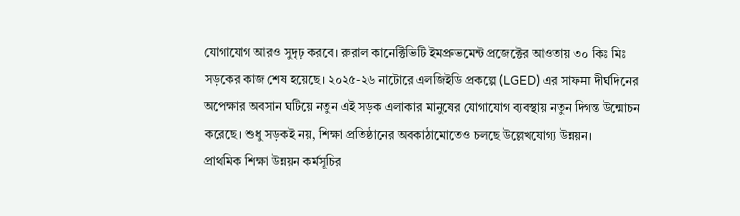যোগাযোগ আরও সুদৃঢ় করবে। রুরাল কানেক্টিভিটি ইমপ্রুভমেন্ট প্রজেক্টের আওতায় ৩০ কিঃ মিঃ সড়কের কাজ শেষ হয়েছে। ২০২৫-২৬ নাটোরে এলজিইডি প্রকল্পে (LGED) এর সাফमा দীর্ঘদিনের অপেক্ষার অবসান ঘটিয়ে নতুন এই সড়ক এলাকার মানুষের যোগাযোগ ব্যবস্থায় নতুন দিগন্ত উন্মোচন করেছে। শুধু সড়কই নয়, শিক্ষা প্রতিষ্ঠানের অবকাঠামোতেও চলছে উল্লেখযোগ্য উন্নয়ন।
প্রাথমিক শিক্ষা উন্নয়ন কর্মসূচির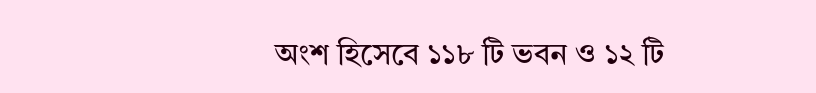অংশ হিসেবে ১১৮ টি ভবন ও ১২ টি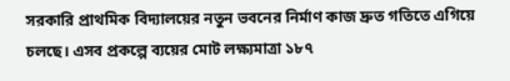সরকারি প্রাথমিক বিদ্যালয়ের নতুন ভবনের নির্মাণ কাজ দ্রুত গতিতে এগিয়ে চলছে। এসব প্রকল্পে ব্যয়ের মোট লক্ষ্যমাত্রা ১৮৭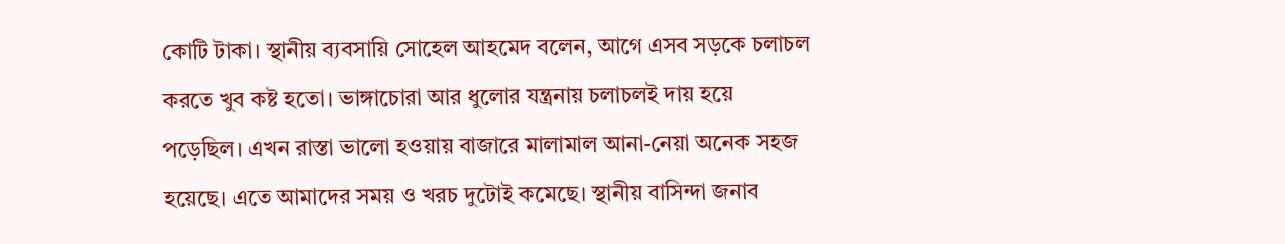কোটি টাকা। স্থানীয় ব্যবসায়ি সোহেল আহমেদ বলেন, আগে এসব সড়কে চলাচল করতে খুব কষ্ট হতো। ভাঙ্গাচোরা আর ধুলোর যন্ত্রনায় চলাচলই দায় হয়ে পড়েছিল। এখন রাস্তা ভালো হওয়ায় বাজারে মালামাল আনা-নেয়া অনেক সহজ হয়েছে। এতে আমাদের সময় ও খরচ দুটোই কমেছে। স্থানীয় বাসিন্দা জনাব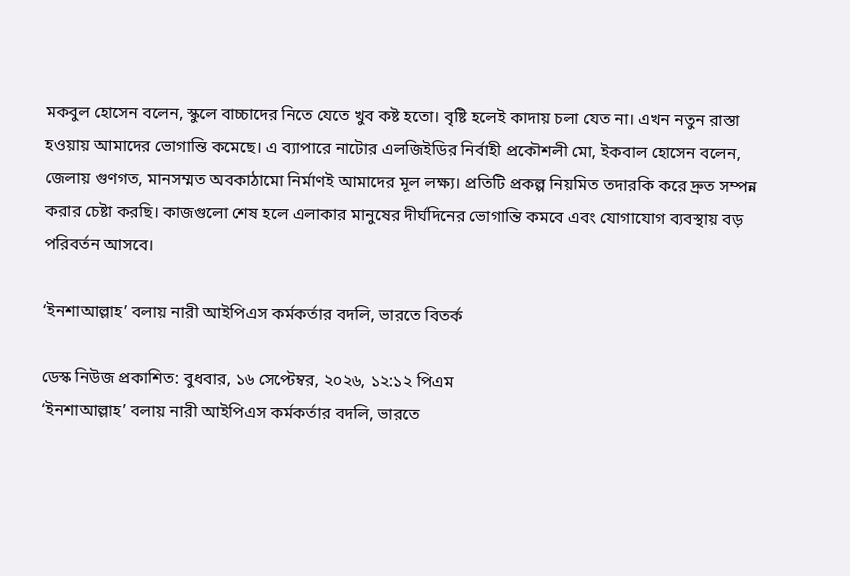মকবুল হোসেন বলেন, স্কুলে বাচ্চাদের নিতে যেতে খুব কষ্ট হতো। বৃষ্টি হলেই কাদায় চলা যেত না। এখন নতুন রাস্তা হওয়ায় আমাদের ভোগান্তি কমেছে। এ ব্যাপারে নাটোর এলজিইডির নির্বাহী প্রকৌশলী মো, ইকবাল হোসেন বলেন, জেলায় গুণগত, মানসম্মত অবকাঠামো নির্মাণই আমাদের মূল লক্ষ্য। প্রতিটি প্রকল্প নিয়মিত তদারকি করে দ্রুত সম্পন্ন করার চেষ্টা করছি। কাজগুলো শেষ হলে এলাকার মানুষের দীর্ঘদিনের ভোগান্তি কমবে এবং যোগাযোগ ব্যবস্থায় বড় পরিবর্তন আসবে।

‘ইনশাআল্লাহ’ বলায় নারী আইপিএস কর্মকর্তার বদলি, ভারতে বিতর্ক

ডেস্ক নিউজ প্রকাশিত: বুধবার, ১৬ সেপ্টেম্বর, ২০২৬, ১২:১২ পিএম
‘ইনশাআল্লাহ’ বলায় নারী আইপিএস কর্মকর্তার বদলি, ভারতে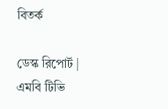বিতর্ক

ডেস্ক রিপোর্ট | এমবি টিভি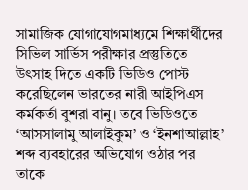সামাজিক যোগাযোগমাধ্যমে শিক্ষার্থীদের সিভিল সার্ভিস পরীক্ষার প্রস্তুতিতে উৎসাহ দিতে একটি ভিডিও পোস্ট করেছিলেন ভারতের নারী আইপিএস কর্মকর্তা বুশরা বানু। তবে ভিডিওতে ‘আসসালামু আলাইকুম’ ও ‘ইনশাআল্লাহ’ শব্দ ব্যবহারের অভিযোগ ওঠার পর তাকে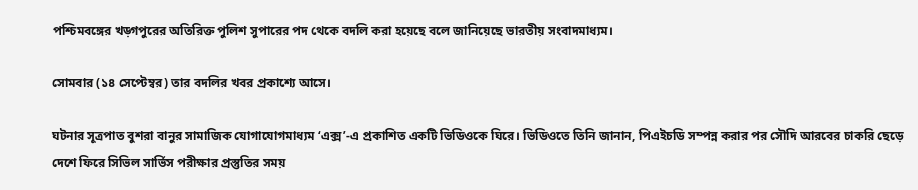পশ্চিমবঙ্গের খড়্গপুরের অতিরিক্ত পুলিশ সুপারের পদ থেকে বদলি করা হয়েছে বলে জানিয়েছে ভারতীয় সংবাদমাধ্যম।

সোমবার (১৪ সেপ্টেম্বর) তার বদলির খবর প্রকাশ্যে আসে।

ঘটনার সূত্রপাত বুশরা বানুর সামাজিক যোগাযোগমাধ্যম ‘এক্স’-এ প্রকাশিত একটি ভিডিওকে ঘিরে। ভিডিওতে তিনি জানান, পিএইচডি সম্পন্ন করার পর সৌদি আরবের চাকরি ছেড়ে দেশে ফিরে সিভিল সার্ভিস পরীক্ষার প্রস্তুতির সময়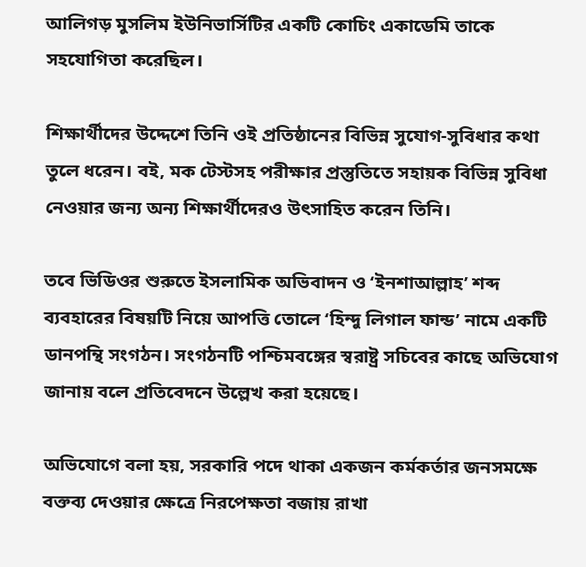আলিগড় মুসলিম ইউনিভার্সিটির একটি কোচিং একাডেমি তাকে সহযোগিতা করেছিল।

শিক্ষার্থীদের উদ্দেশে তিনি ওই প্রতিষ্ঠানের বিভিন্ন সুযোগ-সুবিধার কথা তুলে ধরেন। বই, মক টেস্টসহ পরীক্ষার প্রস্তুতিতে সহায়ক বিভিন্ন সুবিধা নেওয়ার জন্য অন্য শিক্ষার্থীদেরও উৎসাহিত করেন তিনি।

তবে ভিডিওর শুরুতে ইসলামিক অভিবাদন ও ‘ইনশাআল্লাহ’ শব্দ ব্যবহারের বিষয়টি নিয়ে আপত্তি তোলে ‘হিন্দু লিগাল ফান্ড’ নামে একটি ডানপন্থি সংগঠন। সংগঠনটি পশ্চিমবঙ্গের স্বরাষ্ট্র সচিবের কাছে অভিযোগ জানায় বলে প্রতিবেদনে উল্লেখ করা হয়েছে।

অভিযোগে বলা হয়, সরকারি পদে থাকা একজন কর্মকর্তার জনসমক্ষে বক্তব্য দেওয়ার ক্ষেত্রে নিরপেক্ষতা বজায় রাখা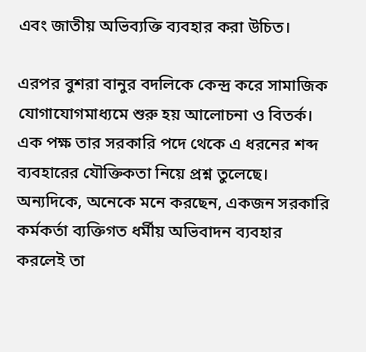এবং জাতীয় অভিব্যক্তি ব্যবহার করা উচিত।

এরপর বুশরা বানুর বদলিকে কেন্দ্র করে সামাজিক যোগাযোগমাধ্যমে শুরু হয় আলোচনা ও বিতর্ক। এক পক্ষ তার সরকারি পদে থেকে এ ধরনের শব্দ ব্যবহারের যৌক্তিকতা নিয়ে প্রশ্ন তুলেছে। অন্যদিকে, অনেকে মনে করছেন, একজন সরকারি কর্মকর্তা ব্যক্তিগত ধর্মীয় অভিবাদন ব্যবহার করলেই তা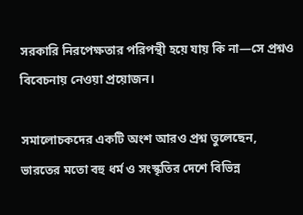সরকারি নিরপেক্ষতার পরিপন্থী হয়ে যায় কি না—সে প্রশ্নও বিবেচনায় নেওয়া প্রয়োজন।

সমালোচকদের একটি অংশ আরও প্রশ্ন তুলেছেন, ভারতের মতো বহু ধর্ম ও সংস্কৃতির দেশে বিভিন্ন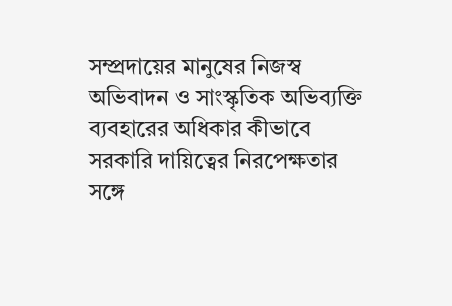সম্প্রদায়ের মানুষের নিজস্ব অভিবাদন ও সাংস্কৃতিক অভিব্যক্তি ব্যবহারের অধিকার কীভাবে সরকারি দায়িত্বের নিরপেক্ষতার সঙ্গে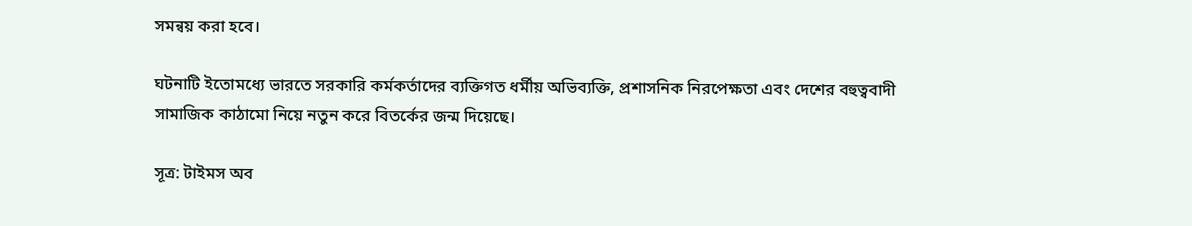সমন্বয় করা হবে।

ঘটনাটি ইতোমধ্যে ভারতে সরকারি কর্মকর্তাদের ব্যক্তিগত ধর্মীয় অভিব্যক্তি, প্রশাসনিক নিরপেক্ষতা এবং দেশের বহুত্ববাদী সামাজিক কাঠামো নিয়ে নতুন করে বিতর্কের জন্ম দিয়েছে।

সূত্র: টাইমস অব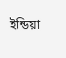ইন্ডিয়া